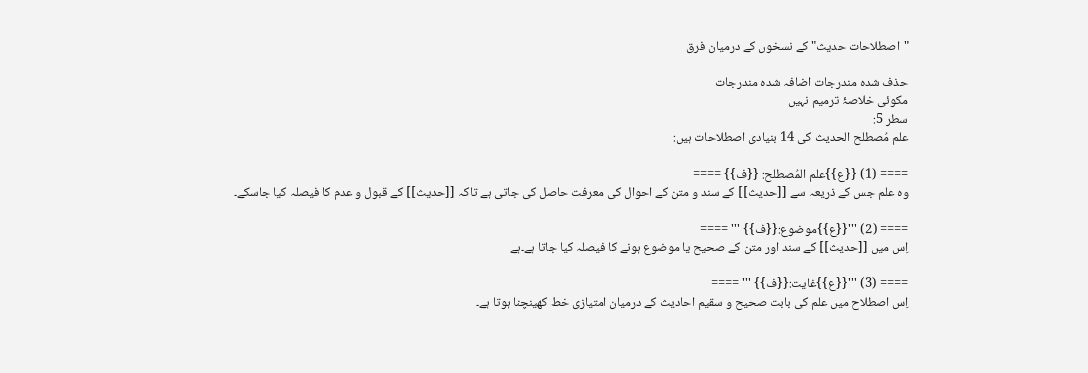"اصطلاحات حدیث" کے نسخوں کے درمیان فرق

حذف شدہ مندرجات اضافہ شدہ مندرجات
مکوئی خلاصۂ ترمیم نہیں
سطر 5:
علم مُصطلح الحدیث کی 14 بنیادی اصطلاحات ہیں:

==== (1) {{ع}}علم المُصطلح: {{ف}} ====
وہ علم جس کے ذریعہ سے [[حدیث]] کے سند و متن کے احوال کی معرفت حاصل کی جاتی ہے تاکہ [[حدیث]] کے قبول و عدم کا فیصلہ کیا جاسکے۔

==== (2) '''{{ع}}موضوع:{{ف}} ''' ====
اِس میں [[حدیث]] کے سند اور متن کے صحیح یا موضوع ہونے کا فیصلہ کیا جاتا ہے۔ہے

==== (3) '''{{ع}}غایت:{{ف}} ''' ====
اِس اصطلاح میں علم کی بابت صحیح و سقیم احادیث کے درمیان امتیازی خط کھینچنا ہوتا ہے۔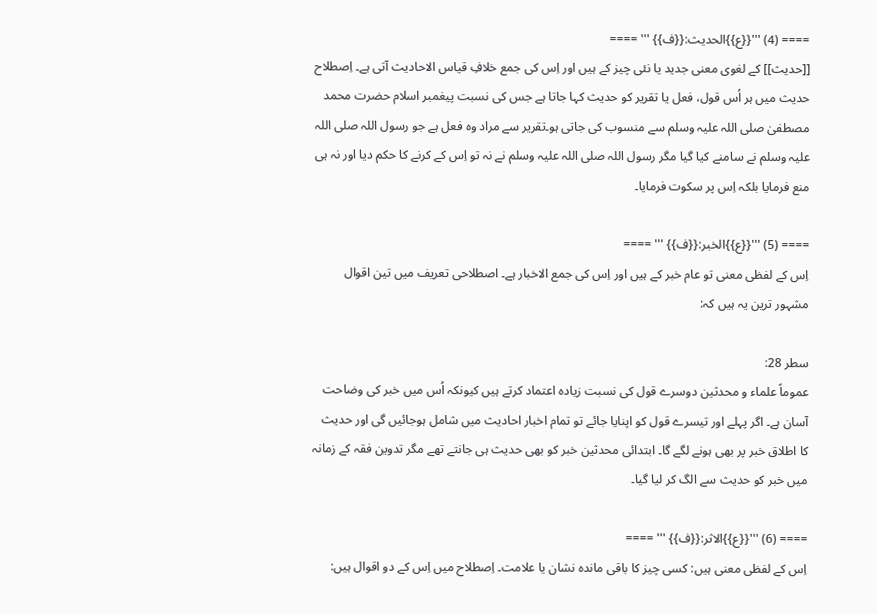==== (4) '''{{ع}}الحدیث:{{ف}} ''' ====
[[حدیث]] کے لغوی معنی جدید یا نئی چیز کے ہیں اور اِس کی جمع خلافِ قیاس الاحادیث آتی ہے۔ اِصطلاح حدیث میں ہر اُس قول، فعل یا تقریر کو حدیث کہا جاتا ہے جس کی نسبت پیغمبر اسلام حضرت محمد مصطفیٰ صلی اللہ علیہ وسلم سے منسوب کی جاتی ہو۔تقریر سے مراد وہ فعل ہے جو رسول اللہ صلی اللہ علیہ وسلم نے سامنے کیا گیا مگر رسول اللہ صلی اللہ علیہ وسلم نے نہ تو اِس کے کرنے کا حکم دیا اور نہ ہی منع فرمایا بلکہ اِس پر سکوت فرمایا۔

==== (5) '''{{ع}}الخبر:{{ف}} ''' ====
اِس کے لفظی معنی تو عام خبر کے ہیں اور اِس کی جمع الاخبار ہے۔ اصطلاحی تعریف میں تین اقوال مشہور ترین یہ ہیں کہ:

سطر 28:
عموماً علماء و محدثین دوسرے قول کی نسبت زیادہ اعتماد کرتے ہیں کیونکہ اُس میں خبر کی وضاحت آسان ہے۔ اگر پہلے اور تیسرے قول کو اپنایا جائے تو تمام اخبار احادیث میں شامل ہوجائیں گی اور حدیث کا اطلاق خبر پر بھی ہونے لگے گا۔ ابتدائی محدثین خبر کو بھی حدیث ہی جانتے تھے مگر تدوین فقہ کے زمانہ میں خبر کو حدیث سے الگ کر لیا گیا۔

==== (6) '''{{ع}}الاثر:{{ف}} ''' ====
اِس کے لفظی معنی ہیں: کسی چیز کا باقی ماندہ نشان یا علامت۔ اِصطلاح میں اِس کے دو اقوال ہیں: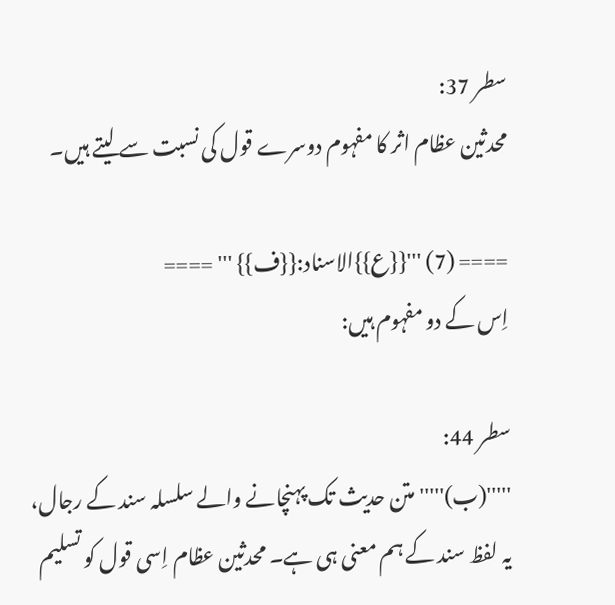سطر 37:
محدثین عظام اثر کا مفہوم دوسرے قول کی نسبت سے لیتے ہیں۔

==== (7) '''{{ع}}الاسناد:{{ف}} ''' ====
اِس کے دو مفہوم ہیں:

سطر 44:
'''''(ب)''''' متن حدیث تک پہنچانے والے سلسلہ سند کے رجال، یہ لفظ سند کے ہم معنی ہی ہے۔ محدثین عظام اِسی قول کو تسلیم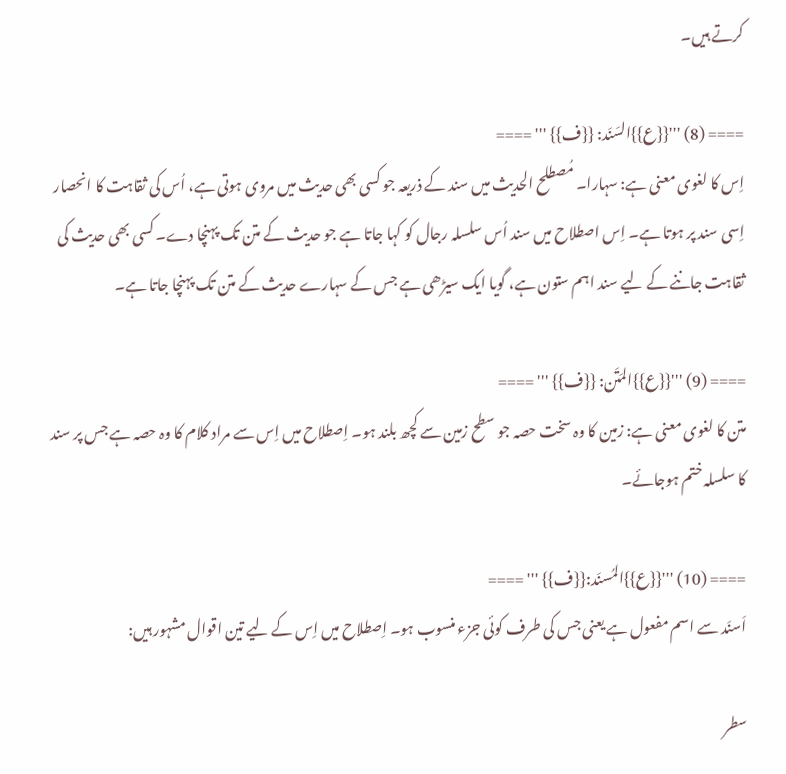کرتے ہیں۔

==== (8) '''{{ع}}السَنَد: {{ف}} ''' ====
اِس کا لغوی معنی ہے: سہارا۔ مُصطلح الحدیث میں سند کے ذریعہ جو کسی بھی حدیث میں مروی ہوتی ہے، اُس کی ثقاہت کا انحصار اِسی سند پر ہوتا ہے۔ اِس اصطلاح میں سند اُس سلسلہ رجال کو کہا جاتا ہے جو حدیث کے متن تک پہنچا دے۔ کسی بھی حدیث کی ثقاہت جاننے کے لیے سند اہم ستون ہے، گویا ایک سیڑھی ہے جس کے سہارے حدیث کے متن تک پہنچا جاتا ہے۔

==== (9) '''{{ع}}المَتَن: {{ف}} ''' ====
متن کا لغوی معنی ہے: زمین کا وہ سخت حصہ جو سطح زمین سے کچھ بلند ہو۔ اِصطلاح میں اِس سے مراد کلام کا وہ حصہ ہے جس پر سند کا سلسلہ ختم ہوجائے۔

==== (10) '''{{ع}}المُسنَد:{{ف}} ''' ====
اَسنَد سے اسم مفعول ہے یعنی جس کی طرف کوئی جزء منسوب ہو۔ اِصطلاح میں اِس کے لیے تین اقوال مشہور ہیں:

سطر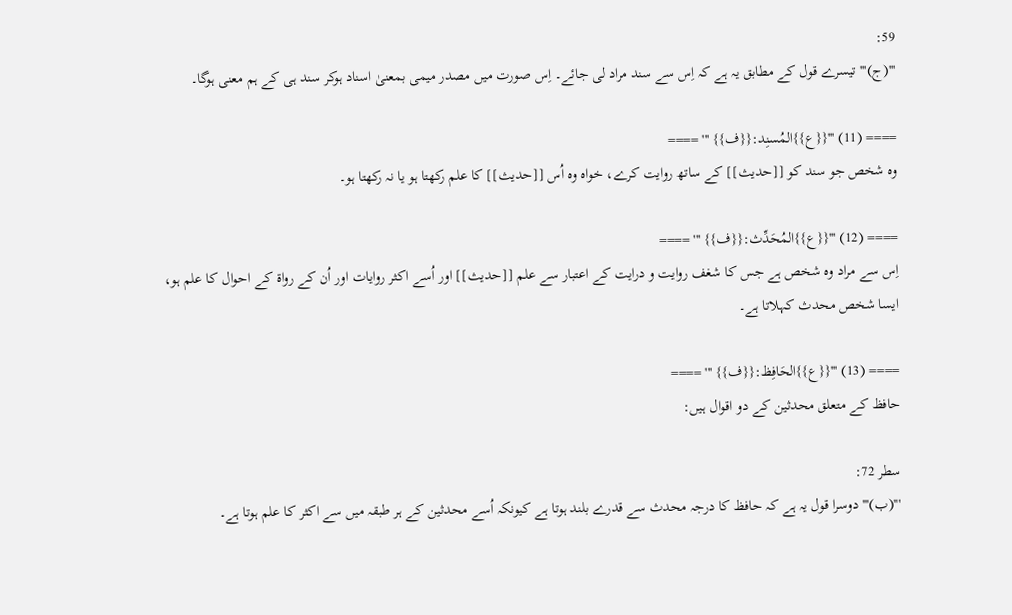59:
'''(ج)''' تیسرے قول کے مطابق یہ ہے کہ اِس سے سند مراد لی جائے۔ اِس صورت میں مصدر میمی بمعنیٰ اسناد ہوکر سند ہی کے ہم معنی ہوگا۔

==== (11) '''{{ع}}المُسنِد:{{ف}} ''' ====
وہ شخص جو سند کو [[حدیث]] کے ساتھ روایت کرے، خواہ وہ اُس [[حدیث]] کا علم رکھتا ہو یا نہ رکھتا ہو۔

==== (12) '''{{ع}}المُحَدِّث:{{ف}} ''' ====
اِس سے مراد وہ شخص ہے جس کا شغف روایت و درایت کے اعتبار سے علم [[حدیث]] اور اُسے اکثر روایات اور اُن کے رواۃ کے احوال کا علم ہو، ایسا شخص محدث کہلاتا ہے۔

==== (13) '''{{ع}}الحَافِظ:{{ف}} ''' ====
حافظ کے متعلق محدثین کے دو اقوال ہیں:

سطر 72:
'''(ب)''' دوسرا قول یہ ہے کہ حافظ کا درجہ محدث سے قدرے بلند ہوتا ہے کیونکہ اُسے محدثین کے ہر طبقہ میں سے اکثر کا علم ہوتا ہے۔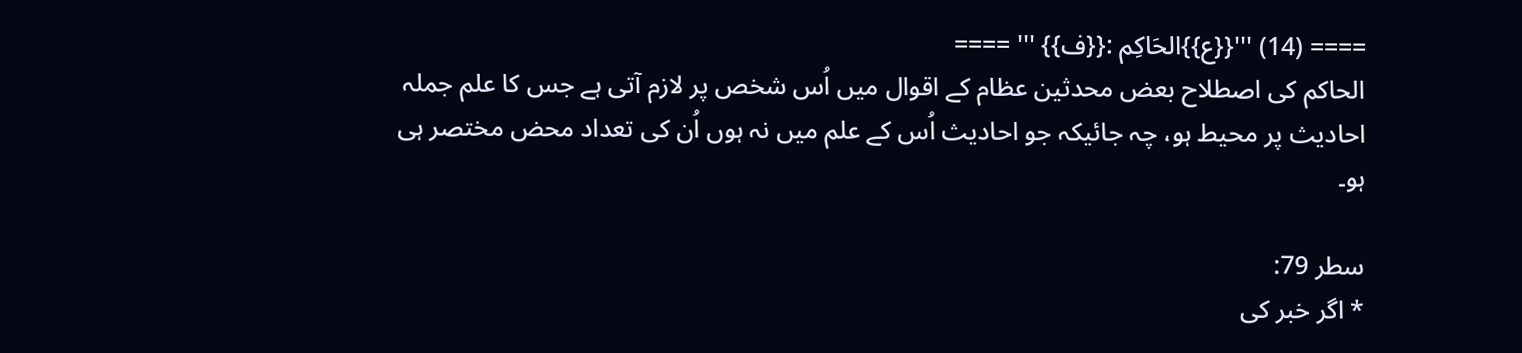==== (14) '''{{ع}}الحَاکِم :{{ف}} ''' ====
الحاکم کی اصطلاح بعض محدثین عظام کے اقوال میں اُس شخص پر لازم آتی ہے جس کا علم جملہ احادیث پر محیط ہو، چہ جائیکہ جو احادیث اُس کے علم میں نہ ہوں اُن کی تعداد محض مختصر ہی ہو۔

سطر 79:
* اگر خبر کی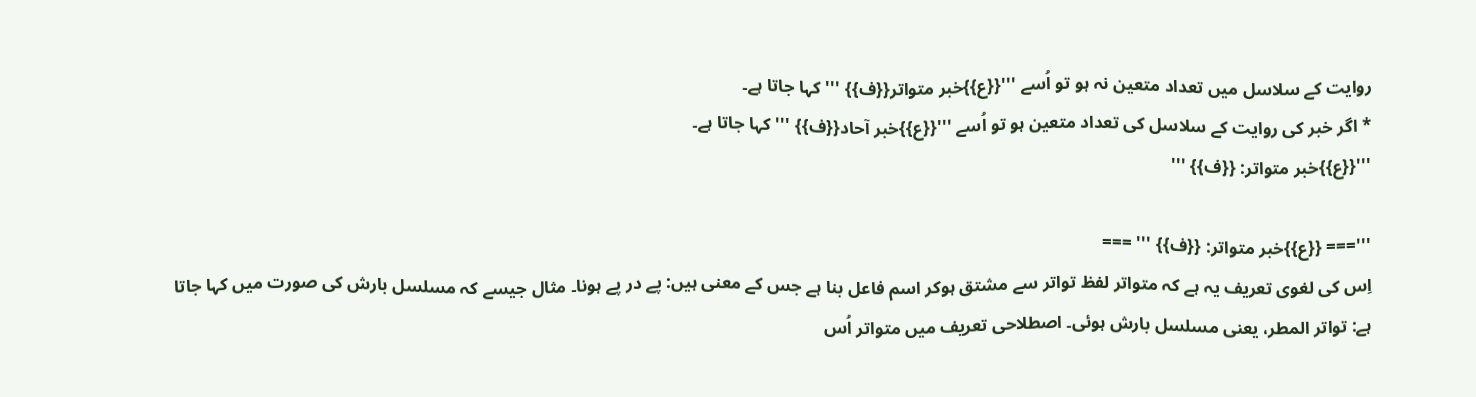روایت کے سلاسل میں تعداد متعین نہ ہو تو اُسے '''{{ع}}خبر متواتر{{ف}} ''' کہا جاتا ہے۔
* اگر خبر کی روایت کے سلاسل کی تعداد متعین ہو تو اُسے '''{{ع}}خبر آحاد{{ف}} ''' کہا جاتا ہے۔
'''{{ع}}خبر متواتر: {{ف}} '''

'''=== {{ع}}خبر متواتر: {{ف}} ''' ===
اِس کی لغوی تعریف یہ ہے کہ متواتر لفظ تواتر سے مشتق ہوکر اسم فاعل بنا ہے جس کے معنی ہیں: پے در پے ہونا۔ مثال جیسے کہ مسلسل بارش کی صورت میں کہا جاتا ہے: تواتر المطر، یعنی مسلسل بارش ہوئی۔ اصطلاحی تعریف میں متواتر اُس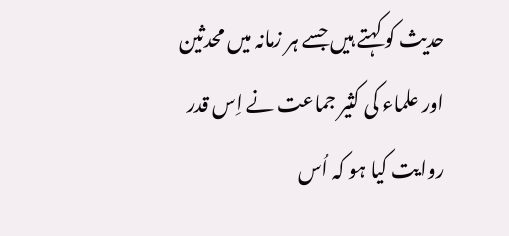حدیث کو کہتے ہیں جسے ہر زمانہ میں محدثین اور علماء کی کثیر جماعت نے اِس قدر روایت کیا ہو کہ اُس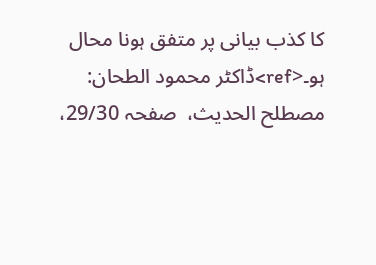کا کذب بیانی پر متفق ہونا محال ہو۔<ref>ڈاکٹر محمود الطحان: مصطلح الحدیث،  صفحہ 29/30،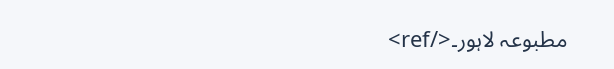مطبوعہ لاہور۔</ref>